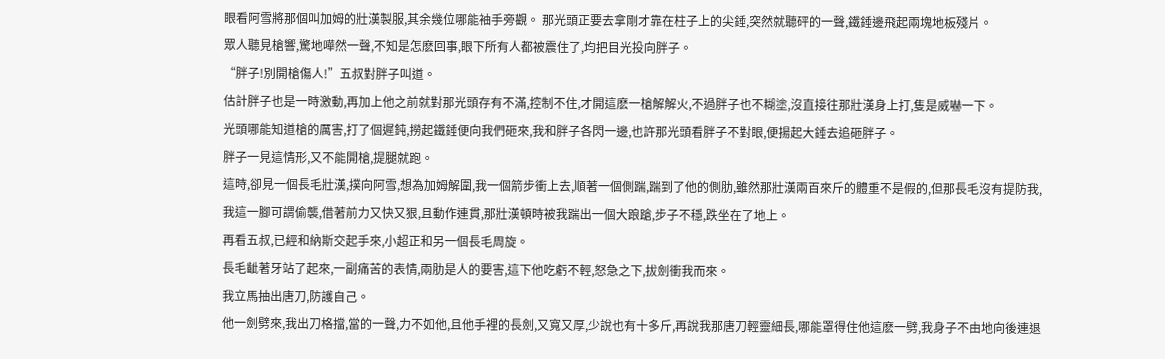眼看阿雪將那個叫加姆的壯漢製服,其余幾位哪能袖手旁觀。 那光頭正要去拿剛才靠在柱子上的尖錘,突然就聽砰的一聲,鐵錘邊飛起兩塊地板殘片。
眾人聽見槍響,驚地嘩然一聲,不知是怎麽回事,眼下所有人都被震住了,均把目光投向胖子。
“胖子!別開槍傷人!”五叔對胖子叫道。
估計胖子也是一時激動,再加上他之前就對那光頭存有不滿,控制不住,才開這麽一槍解解火,不過胖子也不糊塗,沒直接往那壯漢身上打,隻是威嚇一下。
光頭哪能知道槍的厲害,打了個遲鈍,撈起鐵錘便向我們砸來,我和胖子各閃一邊,也許那光頭看胖子不對眼,便揚起大錘去追砸胖子。
胖子一見這情形,又不能開槍,提腿就跑。
這時,卻見一個長毛壯漢,撲向阿雪,想為加姆解圍,我一個箭步衝上去,順著一個側踹,踹到了他的側肋,雖然那壯漢兩百來斤的體重不是假的,但那長毛沒有提防我,我這一腳可謂偷襲,借著前力又快又狠,且動作連貫,那壯漢頓時被我踹出一個大踉蹌,步子不穩,跌坐在了地上。
再看五叔,已經和納斯交起手來,小超正和另一個長毛周旋。
長毛齜著牙站了起來,一副痛苦的表情,兩肋是人的要害,這下他吃虧不輕,怒急之下,拔劍衝我而來。
我立馬抽出唐刀,防護自己。
他一劍劈來,我出刀格擋,當的一聲,力不如他,且他手裡的長劍,又寬又厚,少說也有十多斤,再說我那唐刀輕靈細長,哪能罩得住他這麽一劈,我身子不由地向後連退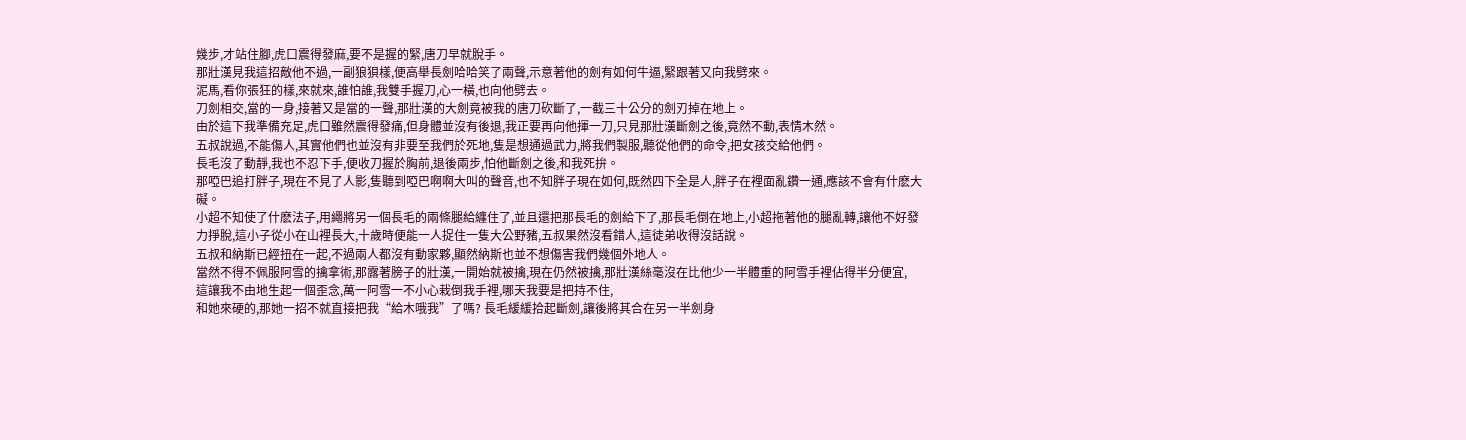幾步,才站住腳,虎口震得發麻,要不是握的緊,唐刀早就脫手。
那壯漢見我這招敵他不過,一副狼狽樣,便高舉長劍哈哈笑了兩聲,示意著他的劍有如何牛逼,緊跟著又向我劈來。
泥馬,看你張狂的樣,來就來,誰怕誰,我雙手握刀,心一橫,也向他劈去。
刀劍相交,當的一身,接著又是當的一聲,那壯漢的大劍竟被我的唐刀砍斷了,一截三十公分的劍刃掉在地上。
由於這下我準備充足,虎口雖然震得發痛,但身體並沒有後退,我正要再向他揮一刀,只見那壯漢斷劍之後,竟然不動,表情木然。
五叔說過,不能傷人,其實他們也並沒有非要至我們於死地,隻是想通過武力,將我們製服,聽從他們的命令,把女孩交給他們。
長毛沒了動靜,我也不忍下手,便收刀握於胸前,退後兩步,怕他斷劍之後,和我死拚。
那啞巴追打胖子,現在不見了人影,隻聽到啞巴啊啊大叫的聲音,也不知胖子現在如何,既然四下全是人,胖子在裡面亂鑽一通,應該不會有什麽大礙。
小超不知使了什麽法子,用繩將另一個長毛的兩條腿給纏住了,並且還把那長毛的劍給下了,那長毛倒在地上,小超拖著他的腿亂轉,讓他不好發力掙脫,這小子從小在山裡長大,十歲時便能一人捉住一隻大公野豬,五叔果然沒看錯人,這徒弟收得沒話說。
五叔和納斯已經扭在一起,不過兩人都沒有動家夥,顯然納斯也並不想傷害我們幾個外地人。
當然不得不佩服阿雪的擒拿術,那露著膀子的壯漢,一開始就被擒,現在仍然被擒,那壯漢絲毫沒在比他少一半體重的阿雪手裡佔得半分便宜,
這讓我不由地生起一個歪念,萬一阿雪一不小心栽倒我手裡,哪天我要是把持不住,
和她來硬的,那她一招不就直接把我“給木哦我”了嗎? 長毛緩緩拾起斷劍,讓後將其合在另一半劍身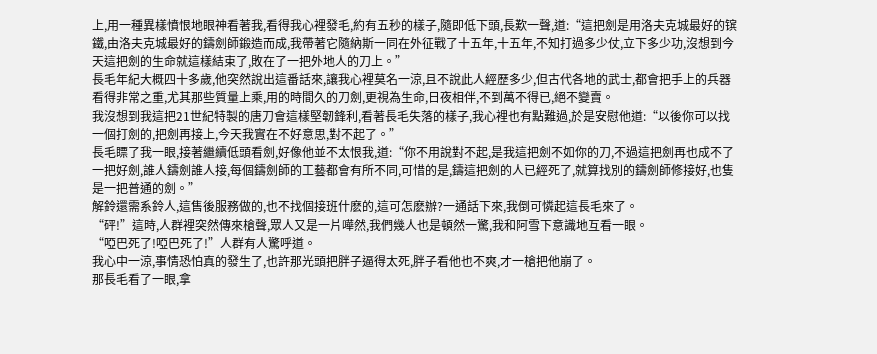上,用一種異樣憤恨地眼神看著我,看得我心裡發毛,約有五秒的樣子,隨即低下頭,長歎一聲,道:“這把劍是用洛夫克城最好的镔鐵,由洛夫克城最好的鑄劍師鍛造而成,我帶著它隨納斯一同在外征戰了十五年,十五年,不知打過多少仗,立下多少功,沒想到今天這把劍的生命就這樣結束了,敗在了一把外地人的刀上。”
長毛年紀大概四十多歲,他突然說出這番話來,讓我心裡莫名一涼,且不說此人經歷多少,但古代各地的武士,都會把手上的兵器看得非常之重,尤其那些質量上乘,用的時間久的刀劍,更視為生命,日夜相伴,不到萬不得已,絕不變賣。
我沒想到我這把21世紀特製的唐刀會這樣堅韌鋒利,看著長毛失落的樣子,我心裡也有點難過,於是安慰他道:“以後你可以找一個打劍的,把劍再接上,今天我實在不好意思,對不起了。”
長毛瞟了我一眼,接著繼續低頭看劍,好像他並不太恨我,道:“你不用說對不起,是我這把劍不如你的刀,不過這把劍再也成不了一把好劍,誰人鑄劍誰人接,每個鑄劍師的工藝都會有所不同,可惜的是,鑄這把劍的人已經死了,就算找別的鑄劍師修接好,也隻是一把普通的劍。”
解鈴還需系鈴人,這售後服務做的,也不找個接班什麽的,這可怎麽辦?一通話下來,我倒可憐起這長毛來了。
“砰!”這時,人群裡突然傳來槍聲,眾人又是一片嘩然,我們幾人也是頓然一驚,我和阿雪下意識地互看一眼。
“啞巴死了!啞巴死了!”人群有人驚呼道。
我心中一涼,事情恐怕真的發生了,也許那光頭把胖子逼得太死,胖子看他也不爽,才一槍把他崩了。
那長毛看了一眼,拿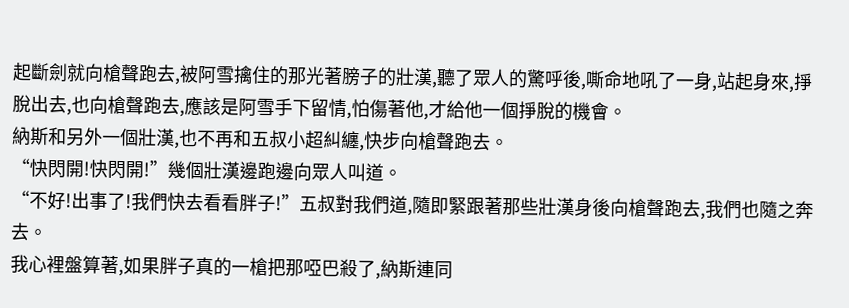起斷劍就向槍聲跑去,被阿雪擒住的那光著膀子的壯漢,聽了眾人的驚呼後,嘶命地吼了一身,站起身來,掙脫出去,也向槍聲跑去,應該是阿雪手下留情,怕傷著他,才給他一個掙脫的機會。
納斯和另外一個壯漢,也不再和五叔小超糾纏,快步向槍聲跑去。
“快閃開!快閃開!”幾個壯漢邊跑邊向眾人叫道。
“不好!出事了!我們快去看看胖子!”五叔對我們道,隨即緊跟著那些壯漢身後向槍聲跑去,我們也隨之奔去。
我心裡盤算著,如果胖子真的一槍把那啞巴殺了,納斯連同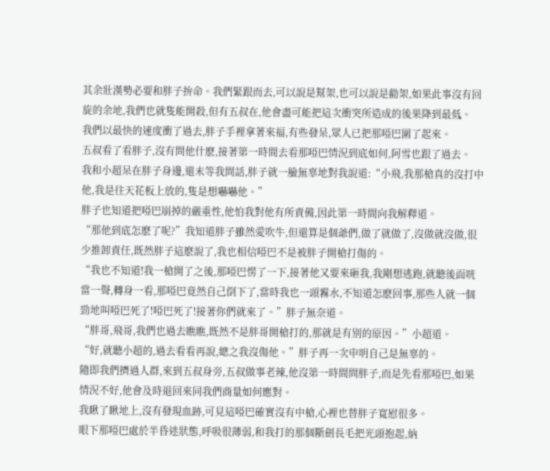其余壯漢勢必要和胖子拚命。我們緊跟而去,可以說是幫架,也可以說是勸架,如果此事沒有回旋的余地,我們也就隻能開殺,但有五叔在,他會盡可能把這次衝突所造成的後果降到最低。
我們以最快的速度衝了過去,胖子手裡拿著來福,有些發呆,眾人已把那啞巴圍了起來。
五叔看了看胖子,沒有問他什麽,接著第一時間去看那啞巴情況到底如何,阿雪也跟了過去。
我和小超呆在胖子身邊,還未等我問話,胖子就一臉無辜地對我說道:“小飛,我那槍真的沒打中他,我是往天花板上放的,隻是想嚇嚇他。”
胖子也知道把啞巴崩掉的嚴重性,他怕我對他有所責備,因此第一時間向我解釋道。
“那他到底怎麽了呢?”我知道胖子雖然愛吹牛,但還算是個爺們,做了就做了,沒做就沒做,很少推卸責任,既然胖子這麽說了,我也相信啞巴不是被胖子開槍打傷的。
“我也不知道!我一槍開了之後,那啞巴愣了一下,接著他又要來砸我,我剛想逃跑,就聽後面咣當一聲,轉身一看,那啞巴竟然自己倒下了,當時我也一頭霧水,不知道怎麽回事,那些人就一個勁地叫啞巴死了!啞巴死了!接著你們就來了。”胖子無奈道。
“胖哥,飛哥,我們也過去瞧瞧,既然不是胖哥開槍打的,那就是有別的原因。”小超道。
“好,就聽小超的,過去看看再說,總之我沒傷他。”胖子再一次申明自己是無辜的。
隨即我們擠過人群,來到五叔身旁,五叔做事老辣,他沒第一時間問胖子,而是先看那啞巴,如果情況不好,他會及時退回來同我們商量如何應對。
我瞅了瞅地上,沒有發現血跡,可見這啞巴確實沒有中槍,心裡也替胖子寬慰很多。
眼下那啞巴處於半昏迷狀態,呼吸很薄弱,和我打的那個斷劍長毛把光頭抱起,納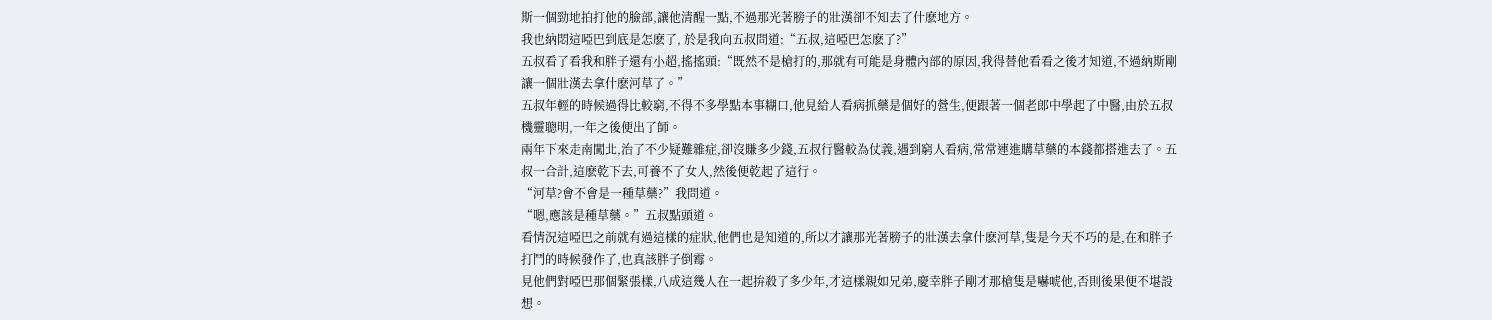斯一個勁地拍打他的臉部,讓他清醒一點,不過那光著膀子的壯漢卻不知去了什麽地方。
我也納悶這啞巴到底是怎麽了, 於是我向五叔問道:“五叔,這啞巴怎麽了?”
五叔看了看我和胖子還有小超,搖搖頭:“既然不是槍打的,那就有可能是身體內部的原因,我得替他看看之後才知道,不過納斯剛讓一個壯漢去拿什麽河草了。”
五叔年輕的時候過得比較窮,不得不多學點本事糊口,他見給人看病抓藥是個好的營生,便跟著一個老郎中學起了中醫,由於五叔機靈聰明,一年之後便出了師。
兩年下來走南闖北,治了不少疑難雜症,卻沒賺多少錢,五叔行醫較為仗義,遇到窮人看病,常常連進購草藥的本錢都搭進去了。五叔一合計,這麽乾下去,可養不了女人,然後便乾起了這行。
“河草?會不會是一種草藥?”我問道。
“嗯,應該是種草藥。”五叔點頭道。
看情況這啞巴之前就有過這樣的症狀,他們也是知道的,所以才讓那光著膀子的壯漢去拿什麽河草,隻是今天不巧的是,在和胖子打鬥的時候發作了,也真該胖子倒霉。
見他們對啞巴那個緊張樣,八成這幾人在一起拚殺了多少年,才這樣親如兄弟,慶幸胖子剛才那槍隻是嚇唬他,否則後果便不堪設想。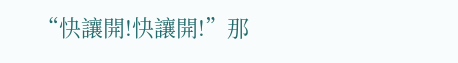“快讓開!快讓開!”那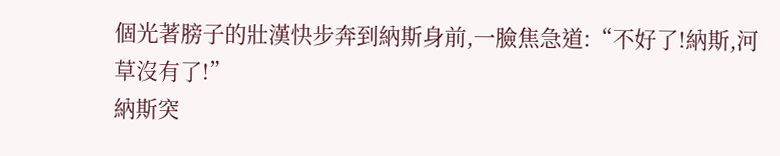個光著膀子的壯漢快步奔到納斯身前,一臉焦急道:“不好了!納斯,河草沒有了!”
納斯突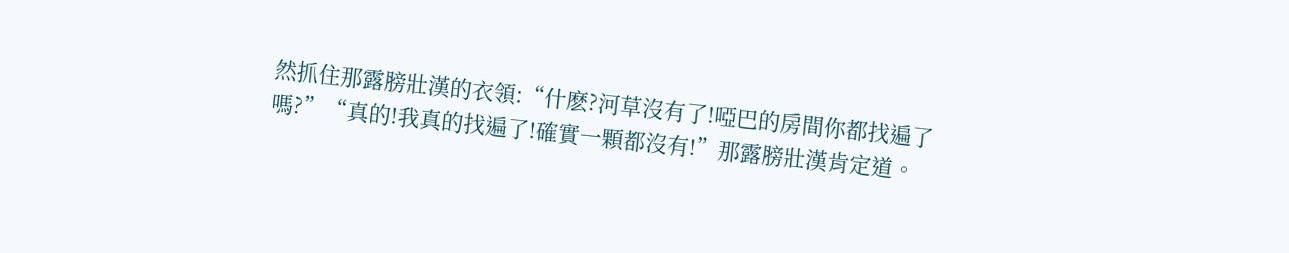然抓住那露膀壯漢的衣領:“什麽?河草沒有了!啞巴的房間你都找遍了嗎?”“真的!我真的找遍了!確實一顆都沒有!”那露膀壯漢肯定道。